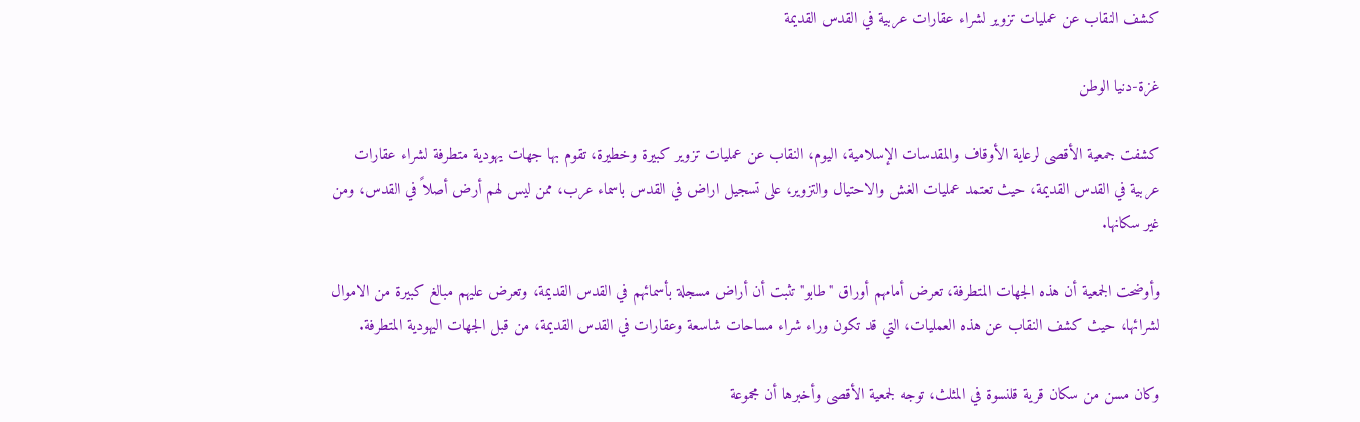كشف النقاب عن عمليات تزوير لشراء عقارات عربية في القدس القديمة

غزة-دنيا الوطن

كشفت جمعية الأقصى لرعاية الأوقاف والمقدسات الإسلامية، اليوم، النقاب عن عمليات تزوير كبيرة وخطيرة، تقوم بها جهات يهودية متطرفة لشراء عقارات عربية في القدس القديمة، حيث تعتمد عمليات الغش والاحتيال والتزوير، على تسجيل اراض في القدس باسماء عرب، ممن ليس لهم أرض أصلاً في القدس، ومن غير سكانها.

وأوضحت الجمعية أن هذه الجهات المتطرفة، تعرض أمامهم أوراق "طابو" تثبت أن أراض مسجلة بأسمائهم في القدس القديمة، وتعرض عليهم مبالغ كبيرة من الاموال لشرائها، حيث كشف النقاب عن هذه العمليات، التي قد تكون وراء شراء مساحات شاسعة وعقارات في القدس القديمة، من قبل الجهات اليهودية المتطرفة.

وكان مسن من سكان قرية قلنسوة في المثلث، توجه لجمعية الأقصى وأخبرها أن مجموعة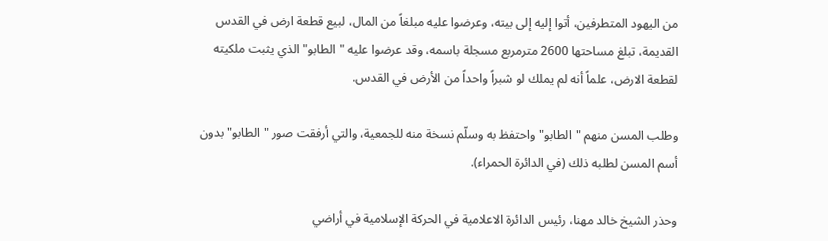من اليهود المتطرفين، أتوا إليه إلى بيته، وعرضوا عليه مبلغاً من المال، لبيع قطعة ارض في القدس القديمة، تبلغ مساحتها 2600 مترمربع مسجلة باسمه، وقد عرضوا عليه "الطابو" الذي يثبت ملكيته لقطعة الارض، علماً أنه لم يملك لو شبراً واحداً من الأرض في القدس.

وطلب المسن منهم "الطابو" واحتفظ به وسلّم نسخة منه للجمعية، والتي أرفقت صور "الطابو" بدون أسم المسن لطلبه ذلك (في الدائرة الحمراء).

وحذر الشيخ خالد مهنا، رئيس الدائرة الاعلامية في الحركة الإسلامية في أراضي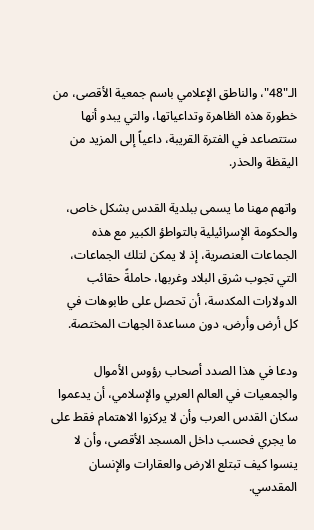الـ"48"، والناطق الإعلامي باسم جمعية الأقصى، من خطورة هذه الظاهرة وتداعياتها، والتي يبدو أنها ستتصاعد في الفترة القريبة، داعياً إلى المزيد من اليقظة والحذر.

واتهم مهنا ما يسمى ببلدية القدس بشكل خاص، والحكومة الإسرائيلية بالتواطؤ الكبير مع هذه الجماعات العنصرية، إذ لا يمكن لتلك الجماعات، التي تجوب شرق البلاد وغربها، حاملةً حقائب الدولارات المكدسة، أن تحصل على طابوهات في كل أرض وأرض، دون مساعدة الجهات المختصة.

ودعا في هذا الصدد أصحاب رؤوس الأموال والجمعيات في العالم العربي والإسلامي، أن يدعموا سكان القدس العرب وأن لا يركزوا الاهتمام فقط على ما يجري فحسب داخل المسجد الأقصى، وأن لا ينسوا كيف تبتلع الارض والعقارات والإنسان المقدسي.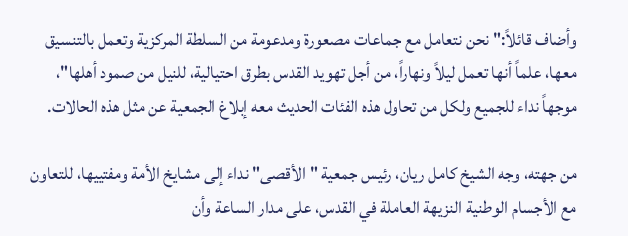وأضاف قائلاً:" نحن نتعامل مع جماعات مصعورة ومدعومة من السلطة المركزية وتعمل بالتنسيق معها، علماً أنها تعمل ليلاً ونهاراً، من أجل تهويد القدس بطرق احتيالية، للنيل من صمود أهلها"، موجهاً نداء للجميع ولكل من تحاول هذه الفئات الحديث معه إبلاغ الجمعية عن مثل هذه الحالات.

من جهته، وجه الشيخ كامل ريان، رئيس جمعية "الأقصى" نداء إلى مشايخ الأمة ومفتييها، للتعاون مع الأجسام الوطنية النزيهة العاملة في القدس، على مدار الساعة وأن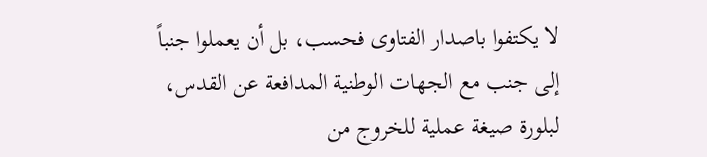لا يكتفوا باصدار الفتاوى فحسب، بل أن يعملوا جنباً إلى جنب مع الجهات الوطنية المدافعة عن القدس، لبلورة صيغة عملية للخروج من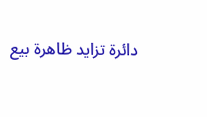دائرة تزايد ظاهرة بيع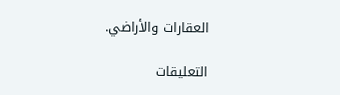العقارات والأراضي.

التعليقات